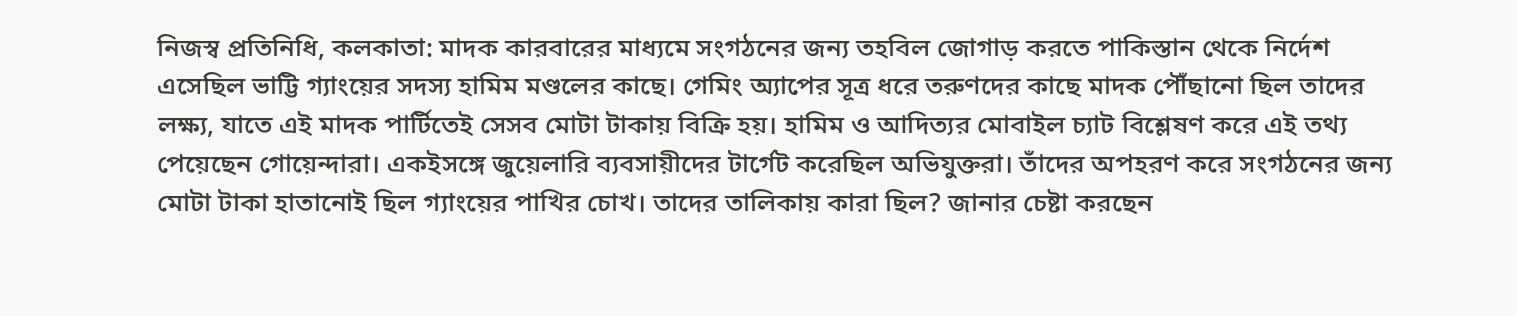নিজস্ব প্রতিনিধি, কলকাতা: মাদক কারবারের মাধ্যমে সংগঠনের জন্য তহবিল জোগাড় করতে পাকিস্তান থেকে নির্দেশ এসেছিল ভাট্টি গ্যাংয়ের সদস্য হামিম মণ্ডলের কাছে। গেমিং অ্যাপের সূত্র ধরে তরুণদের কাছে মাদক পৌঁছানো ছিল তাদের লক্ষ্য, যাতে এই মাদক পার্টিতেই সেসব মোটা টাকায় বিক্রি হয়। হামিম ও আদিত্যর মোবাইল চ্যাট বিশ্লেষণ করে এই তথ্য পেয়েছেন গোয়েন্দারা। একইসঙ্গে জুয়েলারি ব্যবসায়ীদের টার্গেট করেছিল অভিযুক্তরা। তাঁদের অপহরণ করে সংগঠনের জন্য মোটা টাকা হাতানোই ছিল গ্যাংয়ের পাখির চোখ। তাদের তালিকায় কারা ছিল? জানার চেষ্টা করছেন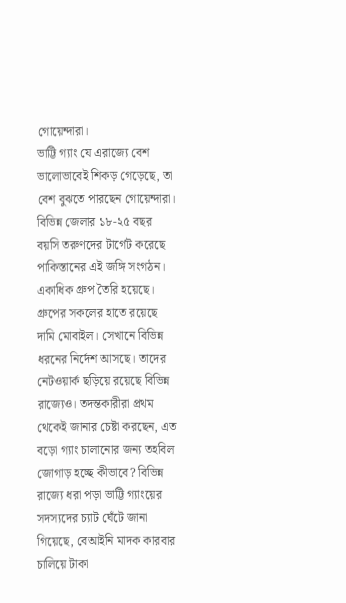গোয়েন্দারা।
ভাট্টি গ্যাং যে এরাজ্যে বেশ ভালোভাবেই শিকড় গেড়েছে, তা বেশ বুঝতে পারছেন গোয়েন্দারা। বিভিন্ন জেলার ১৮-২৫ বছর বয়সি তরুণদের টার্গেট করেছে পাকিস্তানের এই জঙ্গি সংগঠন। একাধিক গ্রুপ তৈরি হয়েছে। গ্রুপের সকলের হাতে রয়েছে দামি মোবাইল। সেখানে বিভিন্ন ধরনের নির্দেশ আসছে। তাদের নেটওয়ার্ক ছড়িয়ে রয়েছে বিভিন্ন রাজ্যেও। তদন্তকারীরা প্রথম থেকেই জানার চেষ্টা করছেন, এত বড়ো গ্যাং চালানোর জন্য তহবিল জোগাড় হচ্ছে কীভাবে? বিভিন্ন রাজ্যে ধরা পড়া ভাট্টি গ্যাংয়ের সদস্যদের চ্যাট ঘেঁটে জানা গিয়েছে, বেআইনি মাদক কারবার চালিয়ে টাকা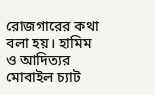রোজগারের কথা বলা হয়। হামিম ও আদিত্যর মোবাইল চ্যাট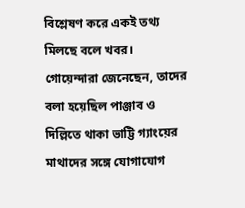বিশ্লেষণ করে একই তথ্য মিলছে বলে খবর।
গোয়েন্দারা জেনেছেন, তাদের বলা হয়েছিল পাঞ্জাব ও দিল্লিতে থাকা ভাট্টি গ্যাংয়ের মাথাদের সঙ্গে যোগাযোগ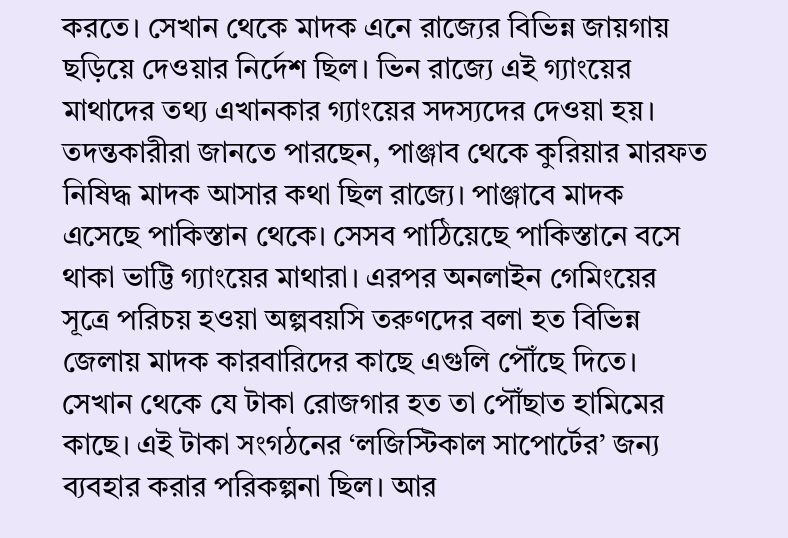করতে। সেখান থেকে মাদক এনে রাজ্যের বিভিন্ন জায়গায় ছড়িয়ে দেওয়ার নির্দেশ ছিল। ভিন রাজ্যে এই গ্যাংয়ের মাথাদের তথ্য এখানকার গ্যাংয়ের সদস্যদের দেওয়া হয়। তদন্তকারীরা জানতে পারছেন, পাঞ্জাব থেকে কুরিয়ার মারফত নিষিদ্ধ মাদক আসার কথা ছিল রাজ্যে। পাঞ্জাবে মাদক এসেছে পাকিস্তান থেকে। সেসব পাঠিয়েছে পাকিস্তানে বসে থাকা ভাট্টি গ্যাংয়ের মাথারা। এরপর অনলাইন গেমিংয়ের সূত্রে পরিচয় হওয়া অল্পবয়সি তরুণদের বলা হত বিভিন্ন জেলায় মাদক কারবারিদের কাছে এগুলি পৌঁছে দিতে। সেখান থেকে যে টাকা রোজগার হত তা পৌঁছাত হামিমের কাছে। এই টাকা সংগঠনের ‘লজিস্টিকাল সাপোর্টের’ জন্য ব্যবহার করার পরিকল্পনা ছিল। আর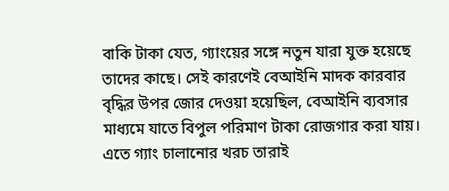বাকি টাকা যেত, গ্যাংয়ের সঙ্গে নতুন যারা যুক্ত হয়েছে তাদের কাছে। সেই কারণেই বেআইনি মাদক কারবার বৃদ্ধির উপর জোর দেওয়া হয়েছিল, বেআইনি ব্যবসার মাধ্যমে যাতে বিপুল পরিমাণ টাকা রোজগার করা যায়। এতে গ্যাং চালানোর খরচ তারাই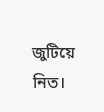জুটিয়ে নিত।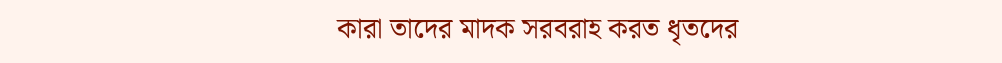কারা তাদের মাদক সরবরাহ করত ধৃতদের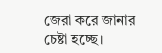জেরা করে জানার চেষ্টা হচ্ছে।